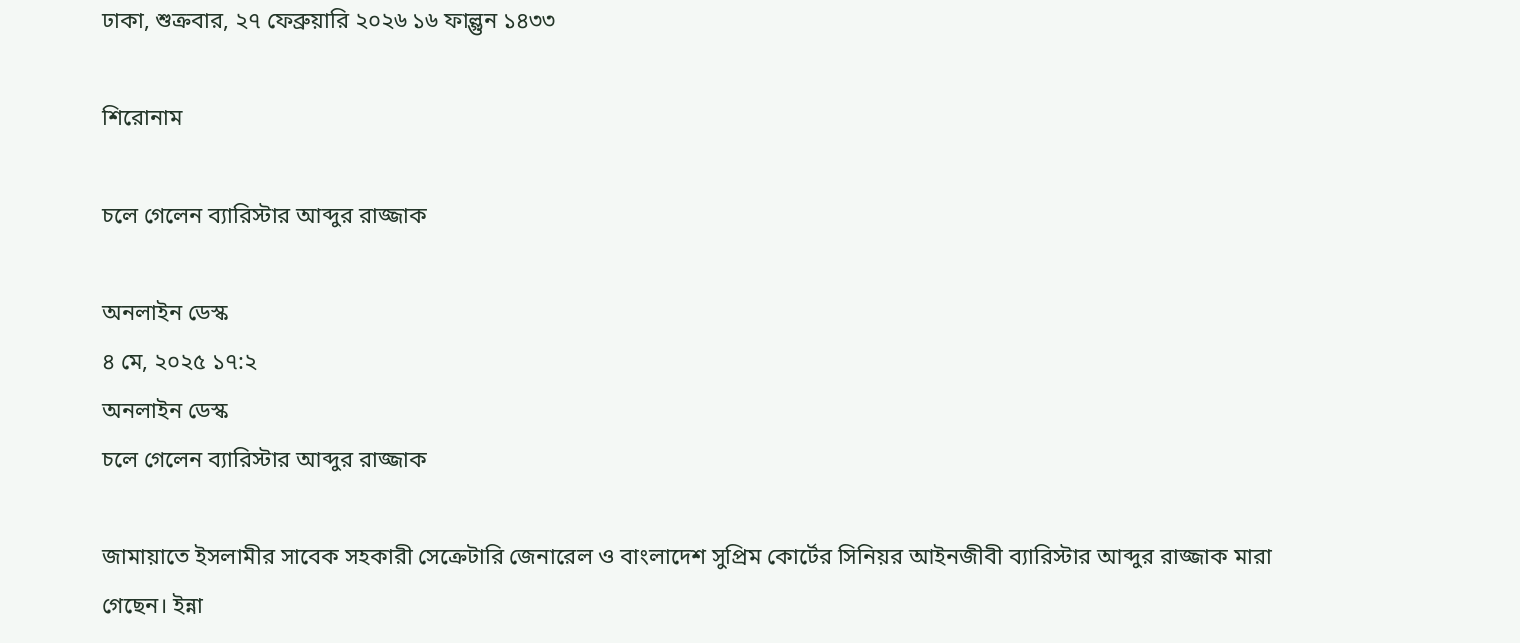ঢাকা, শুক্রবার, ২৭ ফেব্রুয়ারি ২০২৬ ১৬ ফাল্গুন ১৪৩৩

শিরোনাম

চলে গেলেন ব্যারিস্টার আব্দুর রাজ্জাক

অনলাইন ডেস্ক
৪ মে, ২০২৫ ১৭:২
অনলাইন ডেস্ক
চলে গেলেন ব্যারিস্টার আব্দুর রাজ্জাক

জামায়াতে ইসলামীর সাবেক সহকারী সেক্রেটারি জেনারেল ও বাংলাদেশ সুপ্রিম কোর্টের সিনিয়র আইনজীবী ব্যারিস্টার আব্দুর রাজ্জাক মারা গেছেন। ইন্না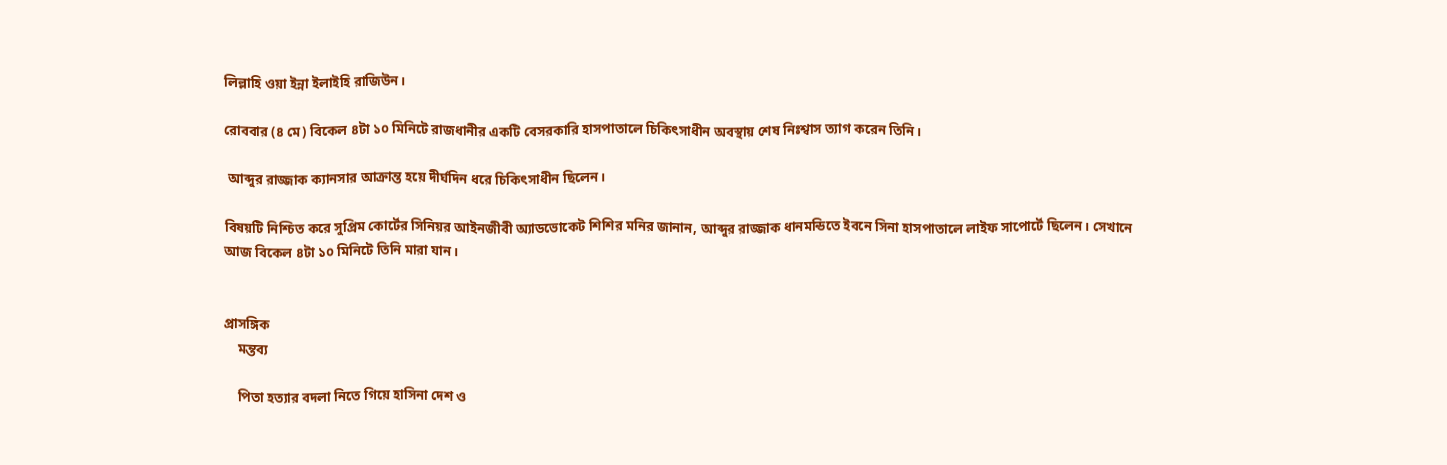লিল্লাহি ওয়া ইন্না ইলাইহি রাজিউন।

রোববার (৪ মে) বিকেল ৪টা ১০ মিনিটে রাজধানীর একটি বেসরকারি হাসপাতালে চিকিৎসাধীন অবস্থায় শেষ নিঃশ্বাস ত্যাগ করেন তিনি।

 আব্দুর রাজ্জাক ক্যানসার আক্রান্ত হয়ে দীর্ঘদিন ধরে চিকিৎসাধীন ছিলেন।

বিষয়টি নিশ্চিত করে সুপ্রিম কোর্টের সিনিয়র আইনজীবী অ্যাডভোকেট শিশির মনির জানান, আব্দুর রাজ্জাক ধানমন্ডিতে ইবনে সিনা হাসপাতালে লাইফ সাপোর্টে ছিলেন। সেখানে আজ বিকেল ৪টা ১০ মিনিটে তিনি মারা যান।


প্রাসঙ্গিক
    মন্তব্য

    পিতা হত্যার বদলা নিতে গিয়ে হাসিনা দেশ ও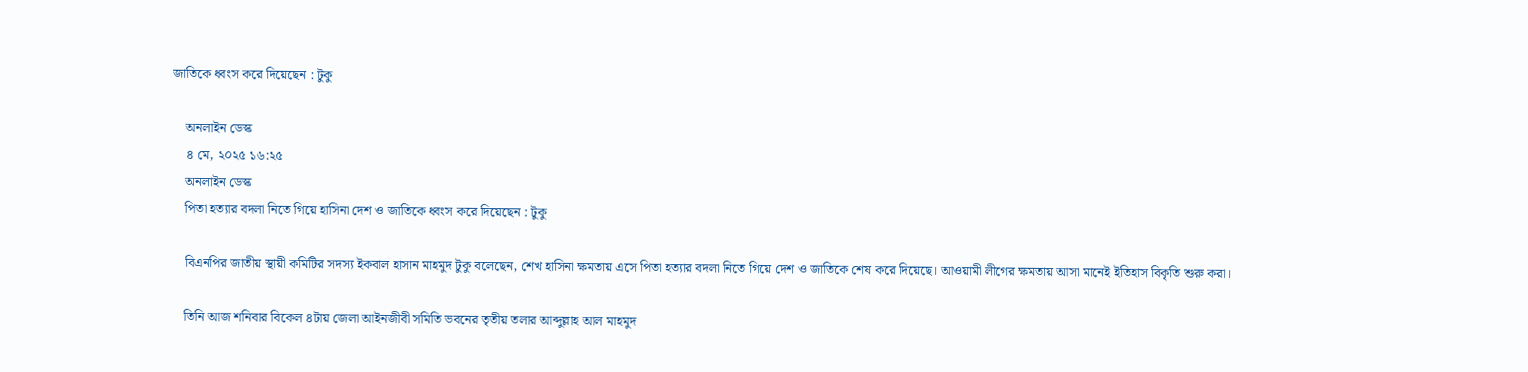জাতিকে ধ্বংস করে দিয়েছেন : টুকু

    অনলাইন ডেস্ক
    ৪ মে, ২০২৫ ১৬:২৫
    অনলাইন ডেস্ক
    পিতা হত্যার বদলা নিতে গিয়ে হাসিনা দেশ ও জাতিকে ধ্বংস করে দিয়েছেন : টুকু

    বিএনপির জাতীয় স্থায়ী কমিটির সদস্য ইকবাল হাসান মাহমুদ টুকু বলেছেন, শেখ হাসিনা ক্ষমতায় এসে পিতা হত্যার বদলা নিতে গিয়ে দেশ ও জাতিকে শেষ করে দিয়েছে। আওয়ামী লীগের ক্ষমতায় আসা মানেই ইতিহাস বিকৃতি শুরু করা।

    তিনি আজ শনিবার বিকেল ৪টায় জেলা আইনজীবী সমিতি ভবনের তৃতীয় তলার আব্দুল্লাহ আল মাহমুদ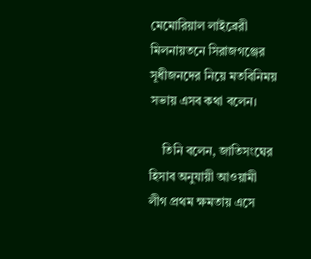মেমোরিয়াল লাইব্রেরী মিলনায়তনে সিরাজগঞ্জের সূধীজনদের নিয়ে মতবিনিময় সভায় এসব কথা বলেন।

    তিনি বলেন, জাতিসংঘের হিসাব অনুযায়ী আওয়ামী লীগ প্রথম ক্ষমতায় এসে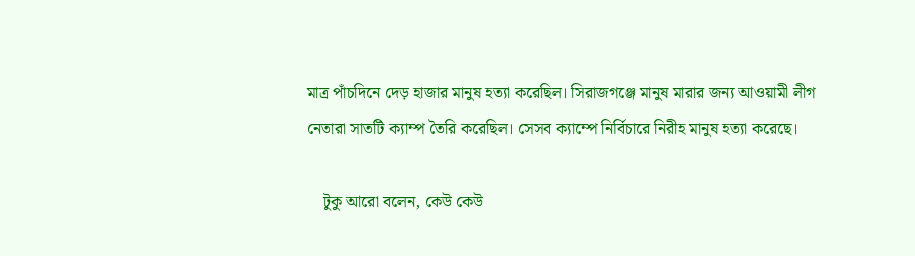মাত্র পাঁচদিনে দেড় হাজার মানুষ হত্যা করেছিল। সিরাজগঞ্জে মানুষ মারার জন্য আওয়ামী লীগ নেতারা সাতটি ক্যাম্প তৈরি করেছিল। সেসব ক্যাম্পে নির্বিচারে নিরীহ মানুষ হত্যা করেছে।

    টুকু আরো বলেন, কেউ কেউ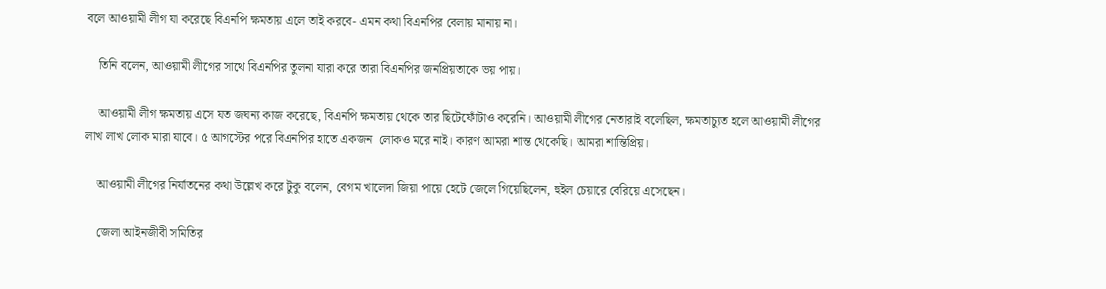বলে আওয়ামী লীগ যা করেছে বিএনপি ক্ষমতায় এলে তাই করবে- এমন কথা বিএনপির বেলায় মানায় না।

    তিনি বলেন, আওয়ামী লীগের সাথে বিএনপির তুলনা যারা করে তারা বিএনপির জনপ্রিয়তাকে ভয় পায়।

    আওয়ামী লীগ ক্ষমতায় এসে যত জঘন্য কাজ করেছে, বিএনপি ক্ষমতায় থেকে তার ছিটেফোঁটাও করেনি। আওয়ামী লীগের নেতারাই বলেছিল, ক্ষমতাচ্যুত হলে আওয়ামী লীগের লাখ লাখ লোক মারা যাবে। ৫ আগস্টের পরে বিএনপির হাতে একজন  লোকও মরে নাই। কারণ আমরা শান্ত থেকেছি। আমরা শান্তিপ্রিয়।

    আওয়ামী লীগের নির্যাতনের কথা উল্লেখ করে টুকু বলেন, বেগম খালেদা জিয়া পায়ে হেটে জেলে গিয়েছিলেন, হুইল চেয়ারে বেরিয়ে এসেছেন।

    জেলা আইনজীবী সমিতির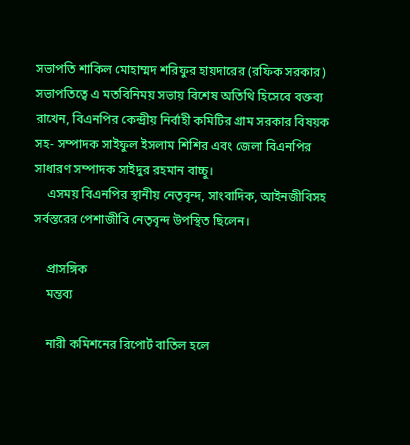সভাপতি শাকিল মোহাম্মদ শরিফুর হায়দারের (রফিক সরকার) সভাপতিত্বে এ মতবিনিময় সভায় বিশেষ অতিথি হিসেবে বক্তব্য রাখেন, বিএনপির কেন্দ্রীয় নির্বাহী কমিটির গ্রাম সরকার বিষয়ক সহ- সম্পাদক সাইফুল ইসলাম শিশির এবং জেলা বিএনপির সাধারণ সম্পাদক সাইদুর রহমান বাচ্চু।
    এসময় বিএনপির স্থানীয় নেতৃবৃন্দ, সাংবাদিক, আইনজীবিসহ সর্বস্তরের পেশাজীবি নেতৃবৃন্দ উপস্থিত ছিলেন।

    প্রাসঙ্গিক
    মন্তব্য

    নারী কমিশনের রিপোর্ট বাতিল হলে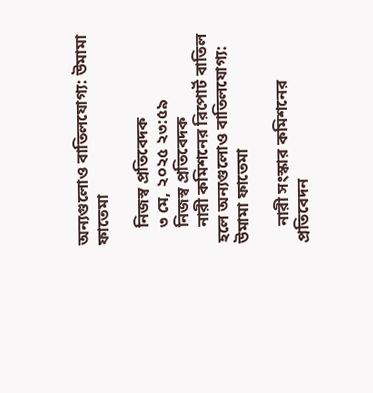অন্যগুলোও বাতিলযোগ্য: উমামা ফাতেমা

    নিজস্ব প্রতিবেদক
    ৩ মে, ২০২৫ ২৩:৫৯
    নিজস্ব প্রতিবেদক
    নারী কমিশনের রিপোর্ট বাতিল হলে অন্যগুলোও বাতিলযোগ্য: উমামা ফাতেমা

    নারী সংস্কার কমিশনের প্রতিবেদন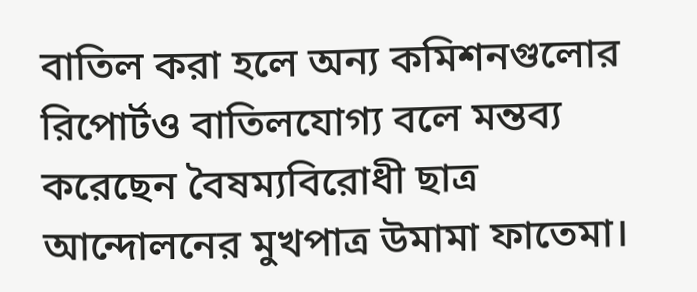বাতিল করা হলে অন্য কমিশনগুলোর রিপোর্টও বাতিলযোগ্য বলে মন্তব্য করেছেন বৈষম্যবিরোধী ছাত্র আন্দোলনের মুখপাত্র উমামা ফাতেমা।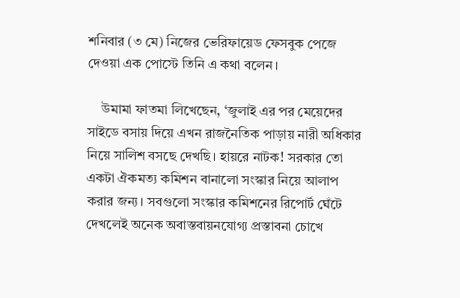শনিবার (৩ মে) নিজের ভেরিফায়েড ফেসবুক পেজে দেওয়া এক পোস্টে তিনি এ কথা বলেন।

    উমামা ফাতমা লিখেছেন, ‘জুলাই এর পর মেয়েদের সাইডে বসায় দিয়ে এখন রাজনৈতিক পাড়ায় নারী অধিকার নিয়ে সালিশ বসছে দেখছি। হায়রে নাটক! সরকার তো একটা ঐকমত্য কমিশন বানালো সংস্কার নিয়ে আলাপ করার জন্য। সবগুলো সংস্কার কমিশনের রিপোর্ট ঘেঁটে দেখলেই অনেক অবাস্তবায়নযোগ্য প্রস্তাবনা চোখে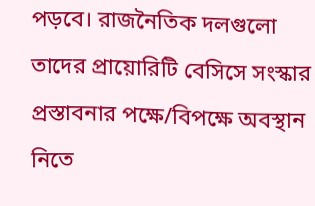পড়বে। রাজনৈতিক দলগুলো তাদের প্রায়োরিটি বেসিসে সংস্কার প্রস্তাবনার পক্ষে/বিপক্ষে অবস্থান নিতে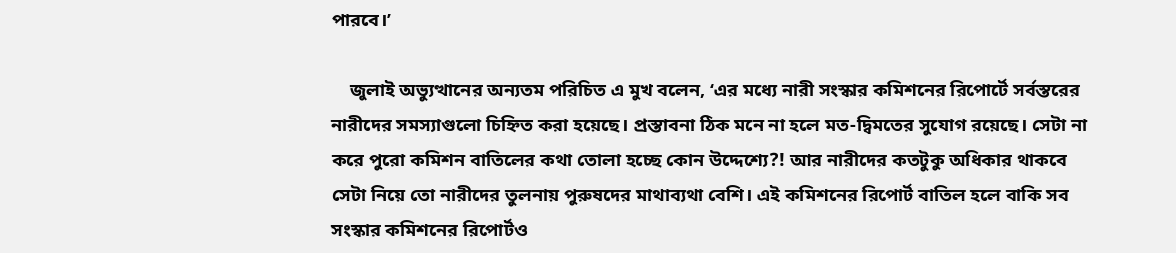পারবে।’

    জুলাই অভ্যুত্থানের অন্যতম পরিচিত এ মুখ বলেন, ‘এর মধ্যে নারী সংস্কার কমিশনের রিপোর্টে সর্বস্তরের নারীদের সমস্যাগুলো চিহ্নিত করা হয়েছে। প্রস্তাবনা ঠিক মনে না হলে মত-দ্বিমতের সুযোগ রয়েছে। সেটা না করে পুরো কমিশন বাতিলের কথা তোলা হচ্ছে কোন উদ্দেশ্যে?! আর নারীদের কতটুকু অধিকার থাকবে সেটা নিয়ে তো নারীদের তুলনায় পুরুষদের মাথাব্যথা বেশি। এই কমিশনের রিপোর্ট বাতিল হলে বাকি সব সংস্কার কমিশনের রিপোর্টও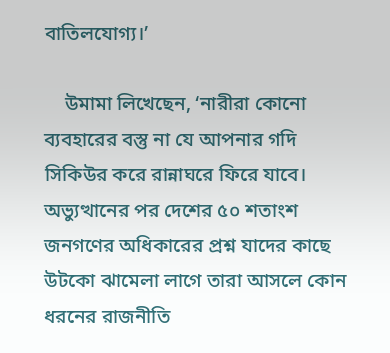বাতিলযোগ্য।’

    উমামা লিখেছেন, ‘নারীরা কোনো ব্যবহারের বস্তু না যে আপনার গদি সিকিউর করে রান্নাঘরে ফিরে যাবে। অভ্যুত্থানের পর দেশের ৫০ শতাংশ জনগণের অধিকারের প্রশ্ন যাদের কাছে উটকো ঝামেলা লাগে তারা আসলে কোন ধরনের রাজনীতি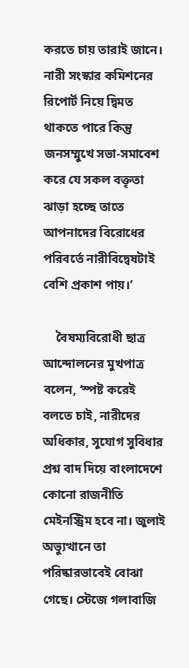করতে চায় তারাই জানে। নারী সংস্কার কমিশনের রিপোর্ট নিয়ে দ্বিমত থাকতে পারে কিন্তু জনসম্মুখে সভা-সমাবেশ করে যে সকল বক্তৃতা ঝাড়া হচ্ছে তাতে আপনাদের বিরোধের পরিবর্তে নারীবিদ্বেষটাই বেশি প্রকাশ পায়।’

    বৈষম্যবিরোধী ছাত্র আন্দোলনের মুখপাত্র বলেন, ‘স্পষ্ট করেই বলতে চাই, নারীদের অধিকার, সুযোগ সুবিধার প্রশ্ন বাদ দিয়ে বাংলাদেশে কোনো রাজনীতি মেইনস্ট্রিম হবে না। জুলাই অভ্যুত্থানে তা পরিষ্কারভাবেই বোঝা গেছে। স্টেজে গলাবাজি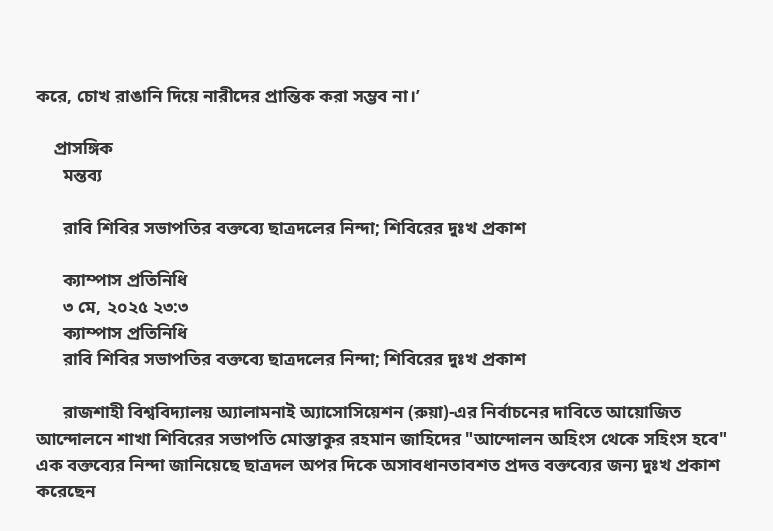করে, চোখ রাঙানি দিয়ে নারীদের প্রান্তিক করা সম্ভব না।’

    প্রাসঙ্গিক
      মন্তব্য

      রাবি শিবির সভাপতির বক্তব্যে ছাত্রদলের নিন্দা; শিবিরের দুঃখ প্রকাশ

      ক্যাম্পাস প্রতিনিধি
      ৩ মে, ২০২৫ ২৩:৩
      ক্যাম্পাস প্রতিনিধি
      রাবি শিবির সভাপতির বক্তব্যে ছাত্রদলের নিন্দা; শিবিরের দুঃখ প্রকাশ

      রাজশাহী বিশ্ববিদ্যালয় অ্যালামনাই অ্যাসোসিয়েশন (রুয়া)-এর নির্বাচনের দাবিতে আয়োজিত আন্দোলনে শাখা শিবিরের সভাপতি মোস্তাকুর রহমান জাহিদের "আন্দোলন অহিংস থেকে সহিংস হবে" এক বক্তব্যের নিন্দা জানিয়েছে ছাত্রদল অপর দিকে অসাবধানতাবশত প্রদত্ত বক্তব্যের জন্য দুঃখ প্রকাশ করেছেন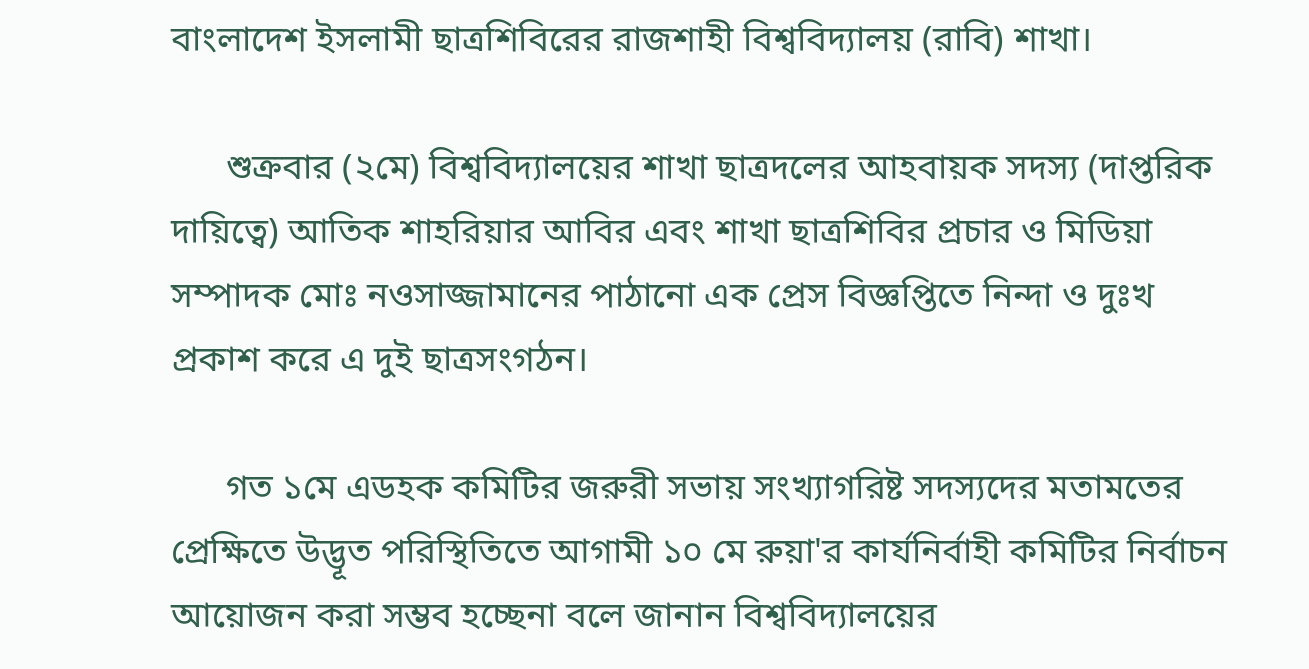বাংলাদেশ ইসলামী ছাত্রশিবিরের রাজশাহী বিশ্ববিদ্যালয় (রাবি) শাখা।

      শুক্রবার (২মে) বিশ্ববিদ্যালয়ের শাখা ছাত্রদলের আহবায়ক সদস্য (দাপ্তরিক দায়িত্বে) আতিক শাহরিয়ার আবির এবং শাখা ছাত্রশিবির প্রচার ও মিডিয়া সম্পাদক মোঃ নওসাজ্জামানের পাঠানো এক প্রেস বিজ্ঞপ্তিতে নিন্দা ও দুঃখ প্রকাশ করে এ দুই ছাত্রসংগঠন।

      গত ১মে এডহক কমিটির জরুরী সভায় সংখ্যাগরিষ্ট সদস্যদের মতামতের প্রেক্ষিতে উদ্ভূত পরিস্থিতিতে আগামী ১০ মে রুয়া'র কার্যনির্বাহী কমিটির নির্বাচন আয়োজন করা সম্ভব হচ্ছেনা বলে জানান বিশ্ববিদ্যালয়ের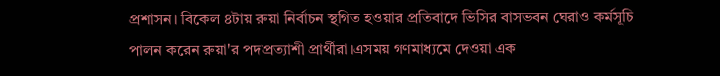প্রশাসন। বিকেল ৪টায় রুয়া নির্বাচন স্থগিত হওয়ার প্রতিবাদে ভিসির বাসভবন ঘেরাও কর্মসূচি পালন করেন রুয়া'র পদপ্রত্যাশী প্রার্থীরা।এসময় গণমাধ্যমে দেওয়া এক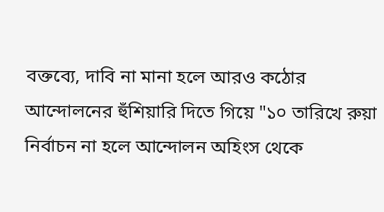বক্তব্যে, দাবি না মানা হলে আরও কঠোর আন্দোলনের হুঁশিয়ারি দিতে গিয়ে "১০ তারিখে রুয়া নির্বাচন না হলে আন্দোলন অহিংস থেকে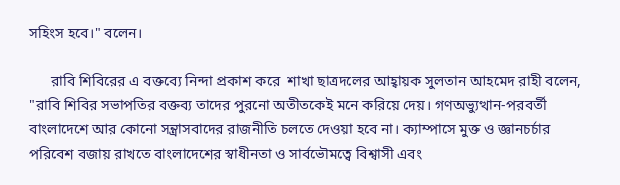সহিংস হবে।" বলেন।

      রাবি শিবিরের এ বক্তব্যে নিন্দা প্রকাশ করে  শাখা ছাত্রদলের আহ্বায়ক সুলতান আহমেদ রাহী বলেন, "রাবি শিবির সভাপতির বক্তব্য তাদের পুরনো অতীতকেই মনে করিয়ে দেয়। গণঅভ্যুত্থান-পরবর্তী বাংলাদেশে আর কোনো সন্ত্রাসবাদের রাজনীতি চলতে দেওয়া হবে না। ক্যাম্পাসে মুক্ত ও জ্ঞানচর্চার পরিবেশ বজায় রাখতে বাংলাদেশের স্বাধীনতা ও সার্বভৌমত্বে বিশ্বাসী এবং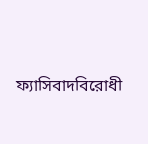ফ্যাসিবাদবিরোধী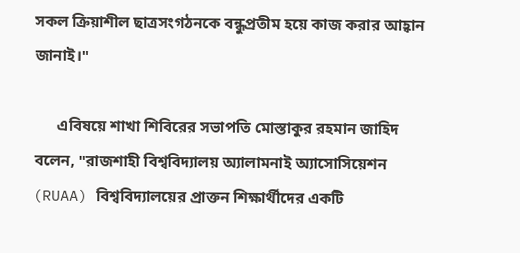সকল ক্রিয়াশীল ছাত্রসংগঠনকে বন্ধুপ্রতীম হয়ে কাজ করার আহ্বান জানাই।"

      এবিষয়ে শাখা শিবিরের সভাপতি মোস্তাকুর রহমান জাহিদ বলেন, "রাজশাহী বিশ্ববিদ্যালয় অ্যালামনাই অ্যাসোসিয়েশন (RUAA) বিশ্ববিদ্যালয়ের প্রাক্তন শিক্ষার্থীদের একটি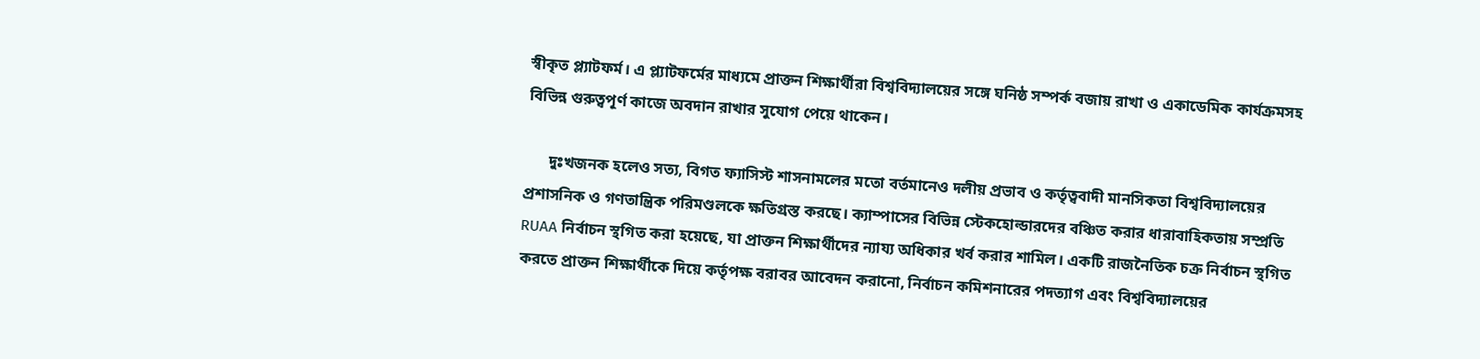স্বীকৃত প্ল্যাটফর্ম। এ প্ল্যাটফর্মের মাধ্যমে প্রাক্তন শিক্ষার্থীরা বিশ্ববিদ্যালয়ের সঙ্গে ঘনিষ্ঠ সম্পর্ক বজায় রাখা ও একাডেমিক কার্যক্রমসহ বিভিন্ন গুরুত্বপূর্ণ কাজে অবদান রাখার সুযোগ পেয়ে থাকেন।

      দুঃখজনক হলেও সত্য, বিগত ফ্যাসিস্ট শাসনামলের মতো বর্তমানেও দলীয় প্রভাব ও কর্তৃত্ববাদী মানসিকতা বিশ্ববিদ্যালয়ের প্রশাসনিক ও গণতান্ত্রিক পরিমণ্ডলকে ক্ষতিগ্রস্ত করছে। ক্যাম্পাসের বিভিন্ন স্টেকহোল্ডারদের বঞ্চিত করার ধারাবাহিকতায় সম্প্রতি RUAA নির্বাচন স্থগিত করা হয়েছে, যা প্রাক্তন শিক্ষার্থীদের ন্যায্য অধিকার খর্ব করার শামিল। একটি রাজনৈতিক চক্র নির্বাচন স্থগিত করতে প্রাক্তন শিক্ষার্থীকে দিয়ে কর্তৃপক্ষ বরাবর আবেদন করানো, নির্বাচন কমিশনারের পদত্যাগ এবং বিশ্ববিদ্যালয়ের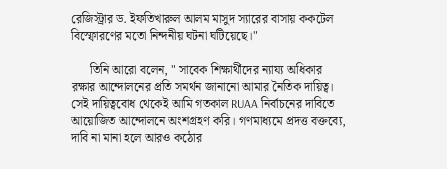রেজিস্ট্রার ড. ইফতিখারুল আলম মাসুদ স্যারের বাসায় ককটেল বিস্ফোরণের মতো নিন্দনীয় ঘটনা ঘটিয়েছে।"

      তিনি আরো বলেন, " সাবেক শিক্ষার্থীদের ন্যায্য অধিকার রক্ষার আন্দোলনের প্রতি সমর্থন জানানো আমার নৈতিক দায়িত্ব। সেই দায়িত্ববোধ থেকেই আমি গতকাল RUAA নির্বাচনের দাবিতে আয়োজিত আন্দোলনে অংশগ্রহণ করি। গণমাধ্যমে প্রদত্ত বক্তব্যে, দাবি না মানা হলে আরও কঠোর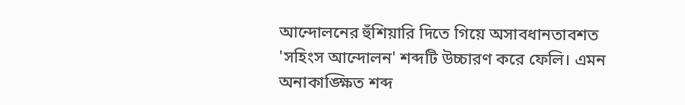আন্দোলনের হুঁশিয়ারি দিতে গিয়ে অসাবধানতাবশত 'সহিংস আন্দোলন' শব্দটি উচ্চারণ করে ফেলি। এমন অনাকাঙ্ক্ষিত শব্দ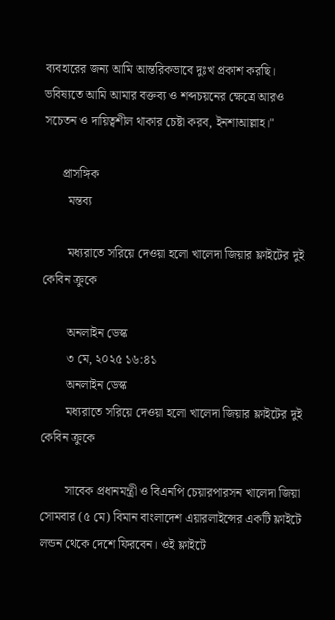ব্যবহারের জন্য আমি আন্তরিকভাবে দুঃখ প্রকাশ করছি। ভবিষ্যতে আমি আমার বক্তব্য ও শব্দচয়নের ক্ষেত্রে আরও সচেতন ও দায়িত্বশীল থাকার চেষ্টা করব, ইনশাআল্লাহ।"

      প্রাসঙ্গিক
        মন্তব্য

        মধ্যরাতে সরিয়ে দেওয়া হলো খালেদা জিয়ার ফ্লাইটের দুই কেবিন ক্রুকে

        অনলাইন ডেস্ক
        ৩ মে, ২০২৫ ১৬:৪১
        অনলাইন ডেস্ক
        মধ্যরাতে সরিয়ে দেওয়া হলো খালেদা জিয়ার ফ্লাইটের দুই কেবিন ক্রুকে

        সাবেক প্রধানমন্ত্রী ও বিএনপি চেয়ারপারসন খালেদা জিয়া সোমবার (৫ মে) বিমান বাংলাদেশ এয়ারলাইন্সের একটি ফ্লাইটে লন্ডন থেকে দেশে ফিরবেন। ওই ফ্লাইটে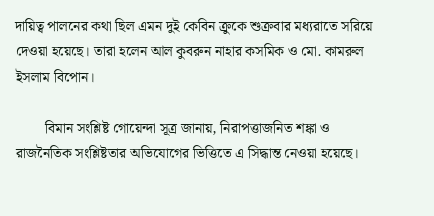দায়িত্ব পালনের কথা ছিল এমন দুই কেবিন ক্রুকে শুক্রবার মধ্যরাতে সরিয়ে দেওয়া হয়েছে। তারা হলেন আল কুবরুন নাহার কসমিক ও মো. কামরুল ইসলাম বিপোন।

        বিমান সংশ্লিষ্ট গোয়েন্দা সূত্র জানায়, নিরাপত্তাজনিত শঙ্কা ও রাজনৈতিক সংশ্লিষ্টতার অভিযোগের ভিত্তিতে এ সিদ্ধান্ত নেওয়া হয়েছে।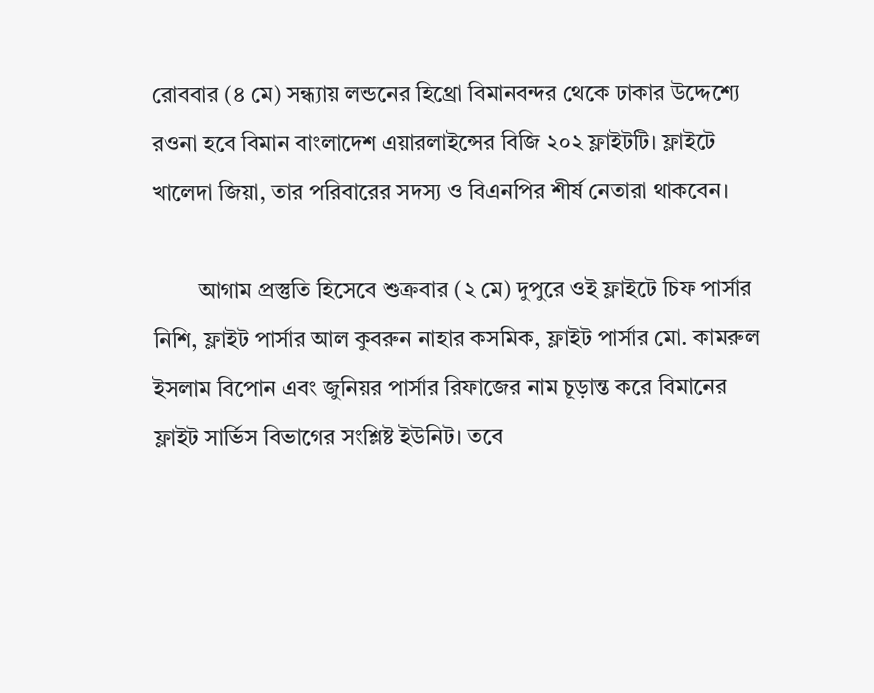রোববার (৪ মে) সন্ধ্যায় লন্ডনের হিথ্রো বিমানবন্দর থেকে ঢাকার উদ্দেশ্যে রওনা হবে বিমান বাংলাদেশ এয়ারলাইন্সের বিজি ২০২ ফ্লাইটটি। ফ্লাইটে খালেদা জিয়া, তার পরিবারের সদস্য ও বিএনপির শীর্ষ নেতারা থাকবেন।

        আগাম প্রস্তুতি হিসেবে শুক্রবার (২ মে) দুপুরে ওই ফ্লাইটে চিফ পার্সার নিশি, ফ্লাইট পার্সার আল কুবরুন নাহার কসমিক, ফ্লাইট পার্সার মো. কামরুল ইসলাম বিপোন এবং জুনিয়র পার্সার রিফাজের নাম চূড়ান্ত করে বিমানের ফ্লাইট সার্ভিস বিভাগের সংশ্লিষ্ট ইউনিট। তবে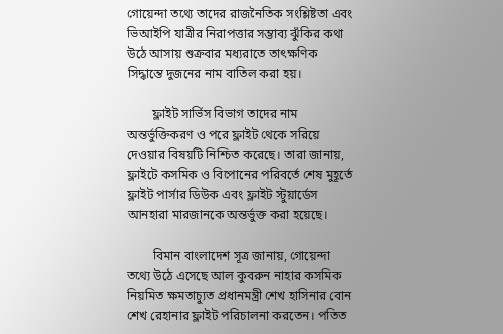গোয়েন্দা তথ্যে তাদের রাজনৈতিক সংশ্লিষ্টতা এবং ভিআইপি যাত্রীর নিরাপত্তার সম্ভাব্য ঝুঁকির কথা উঠে আসায় শুক্রবার মধ্যরাতে তাৎক্ষণিক সিদ্ধান্তে দুজনের নাম বাতিল করা হয়।

        ফ্লাইট সার্ভিস বিভাগ তাদের নাম অন্তর্ভুক্তিকরণ ও পরে ফ্লাইট থেকে সরিয়ে দেওয়ার বিষয়টি নিশ্চিত করেছে। তারা জানায়, ফ্লাইটে কসমিক ও বিপোনের পরিবর্তে শেষ মুহূর্তে ফ্লাইট পার্সার ডিউক এবং ফ্লাইট স্টুয়ার্ডেস আনহারা মারজানকে অন্তর্ভুক্ত করা হয়েছে।

        বিমান বাংলাদেশ সূত্র জানায়, গোয়েন্দা তথ্যে উঠে এসেছে আল কুবরুন নাহার কসমিক নিয়মিত ক্ষমতাচ্যুত প্রধানমন্ত্রী শেখ হাসিনার বোন শেখ রেহানার ফ্লাইট পরিচালনা করতেন। পতিত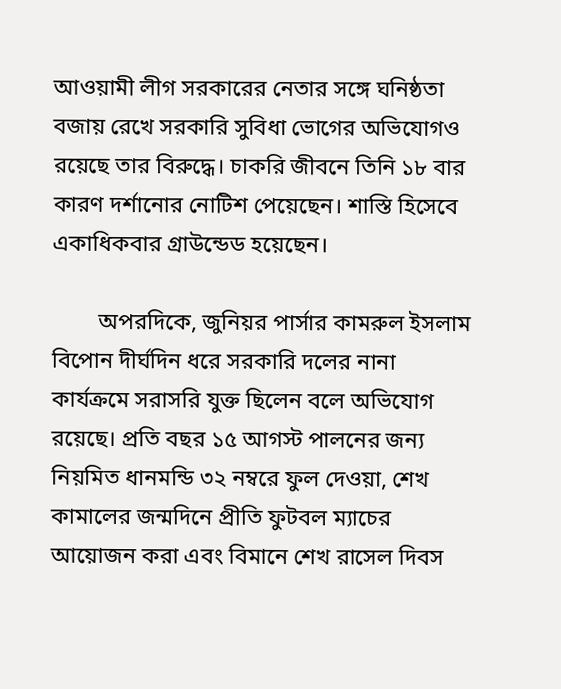আওয়ামী লীগ সরকারের নেতার সঙ্গে ঘনিষ্ঠতা বজায় রেখে সরকারি সুবিধা ভোগের অভিযোগও রয়েছে তার বিরুদ্ধে। চাকরি জীবনে তিনি ১৮ বার কারণ দর্শানোর নোটিশ পেয়েছেন। শাস্তি হিসেবে একাধিকবার গ্রাউন্ডেড হয়েছেন।

        অপরদিকে, জুনিয়র পার্সার কামরুল ইসলাম বিপোন দীর্ঘদিন ধরে সরকারি দলের নানা কার্যক্রমে সরাসরি যুক্ত ছিলেন বলে অভিযোগ রয়েছে। প্রতি বছর ১৫ আগস্ট পালনের জন্য নিয়মিত ধানমন্ডি ৩২ নম্বরে ফুল দেওয়া, শেখ কামালের জন্মদিনে প্রীতি ফুটবল ম্যাচের আয়োজন করা এবং বিমানে শেখ রাসেল দিবস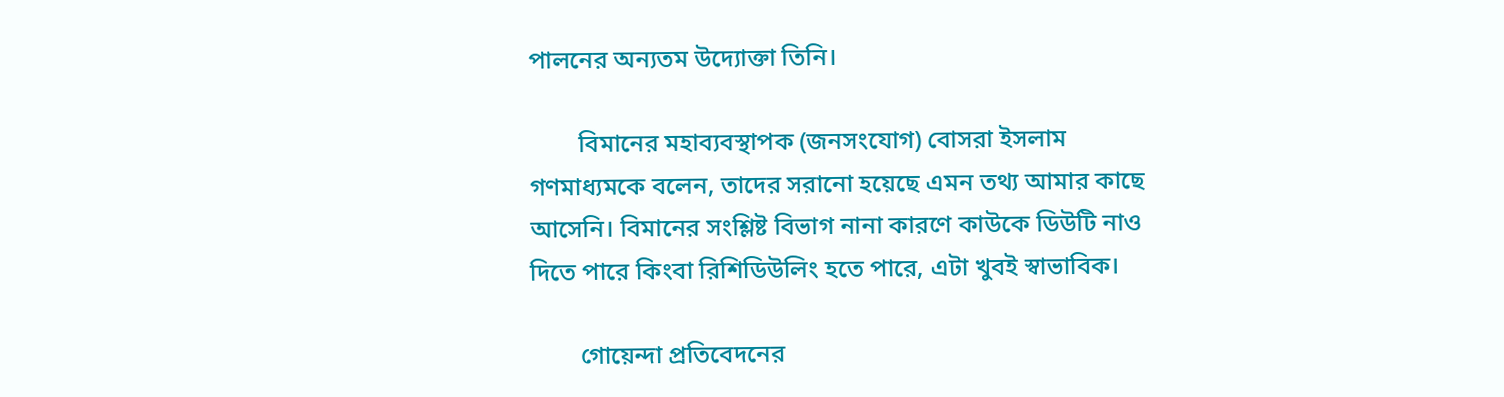পালনের অন্যতম উদ্যোক্তা তিনি।

        বিমানের মহাব্যবস্থাপক (জনসংযোগ) বোসরা ইসলাম গণমাধ্যমকে বলেন, তাদের সরানো হয়েছে এমন তথ্য আমার কাছে আসেনি। বিমানের সংশ্লিষ্ট বিভাগ নানা কারণে কাউকে ডিউটি নাও দিতে পারে কিংবা রিশিডিউলিং হতে পারে, এটা খুবই স্বাভাবিক।

        গোয়েন্দা প্রতিবেদনের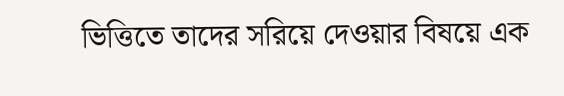ভিত্তিতে তাদের সরিয়ে দেওয়ার বিষয়ে এক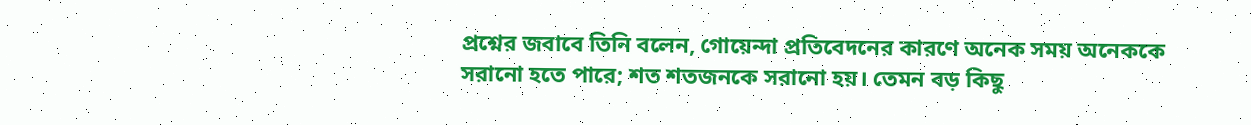প্রশ্নের জবাবে তিনি বলেন, গোয়েন্দা প্রতিবেদনের কারণে অনেক সময় অনেককে সরানো হতে পারে; শত শতজনকে সরানো হয়। তেমন বড় কিছু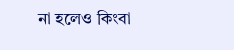না হলেও কিংবা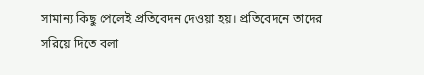সামান্য কিছু পেলেই প্রতিবেদন দেওয়া হয়। প্রতিবেদনে তাদের সরিয়ে দিতে বলা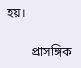হয়।

        প্রাসঙ্গিক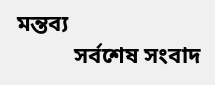মন্তব্য
          সর্বশেষ সংবাদ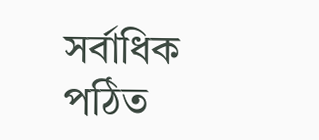সর্বাধিক পঠিত